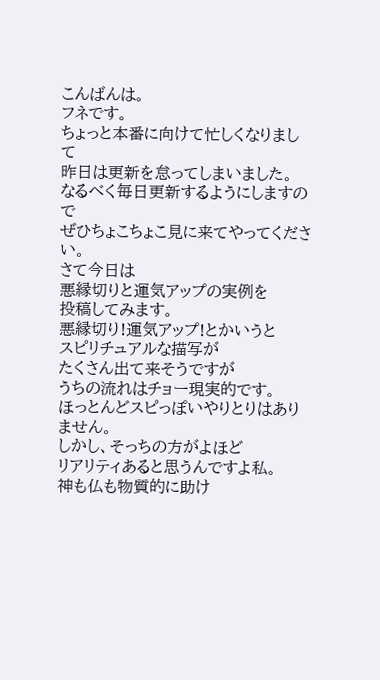こんばんは。
フネです。
ちょっと本番に向けて忙しくなりまして
昨日は更新を怠ってしまいました。
なるべく毎日更新するようにしますので
ぜひちょこちょこ見に来てやってください。
さて今日は
悪縁切りと運気アップの実例を
投稿してみます。
悪縁切り!運気アップ!とかいうと
スピリチュアルな描写が
たくさん出て来そうですが
うちの流れはチョー現実的です。
ほっとんどスピっぽいやりとりはありません。
しかし、そっちの方がよほど
リアリティあると思うんですよ私。
神も仏も物質的に助け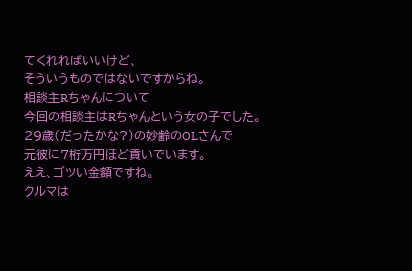てくれればいいけど、
そういうものではないですからね。
相談主Rちゃんについて
今回の相談主はRちゃんという女の子でした。
29歳(だったかな?)の妙齢のOLさんで
元彼に7桁万円ほど貢いでいます。
ええ、ゴツい金額ですね。
クルマは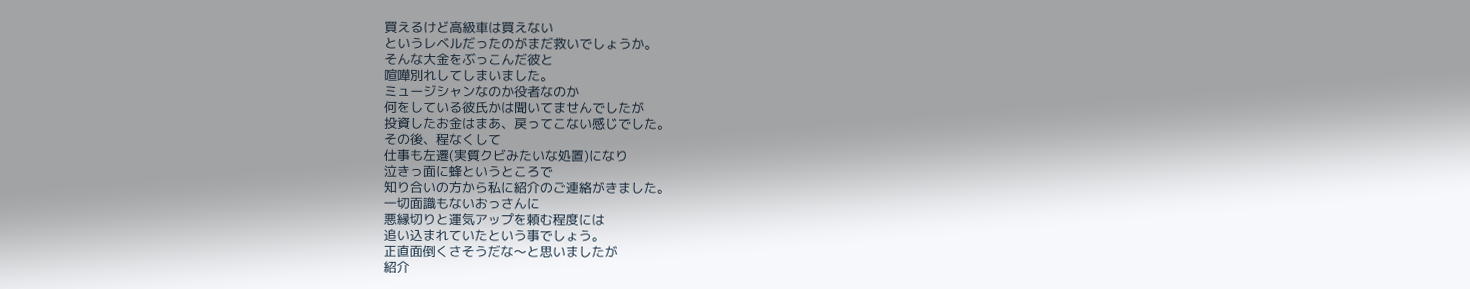買えるけど高級車は買えない
というレベルだったのがまだ救いでしょうか。
そんな大金をぶっこんだ彼と
喧嘩別れしてしまいました。
ミュージシャンなのか役者なのか
何をしている彼氏かは聞いてませんでしたが
投資したお金はまあ、戻ってこない感じでした。
その後、程なくして
仕事も左遷(実質クビみたいな処置)になり
泣きっ面に蜂というところで
知り合いの方から私に紹介のご連絡がきました。
一切面識もないおっさんに
悪縁切りと運気アップを頼む程度には
追い込まれていたという事でしょう。
正直面倒くさそうだな〜と思いましたが
紹介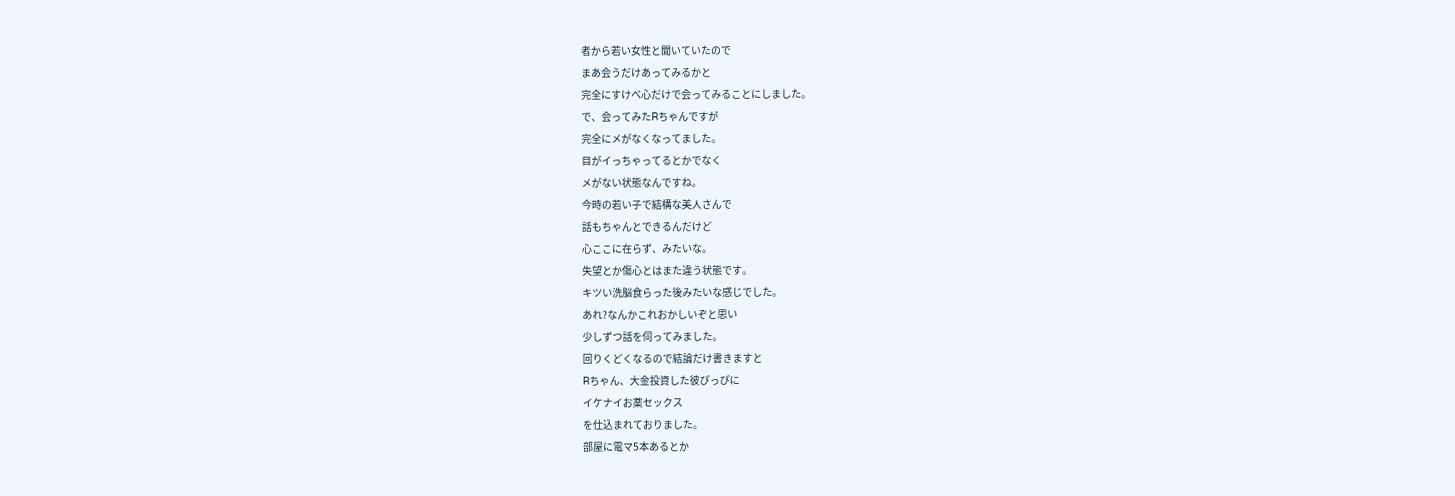者から若い女性と聞いていたので
まあ会うだけあってみるかと
完全にすけべ心だけで会ってみることにしました。
で、会ってみたRちゃんですが
完全にメがなくなってました。
目がイっちゃってるとかでなく
メがない状態なんですね。
今時の若い子で結構な美人さんで
話もちゃんとできるんだけど
心ここに在らず、みたいな。
失望とか傷心とはまた違う状態です。
キツい洗脳食らった後みたいな感じでした。
あれ?なんかこれおかしいぞと思い
少しずつ話を伺ってみました。
回りくどくなるので結論だけ書きますと
Rちゃん、大金投資した彼ぴっぴに
イケナイお薬セックス
を仕込まれておりました。
部屋に電マ5本あるとか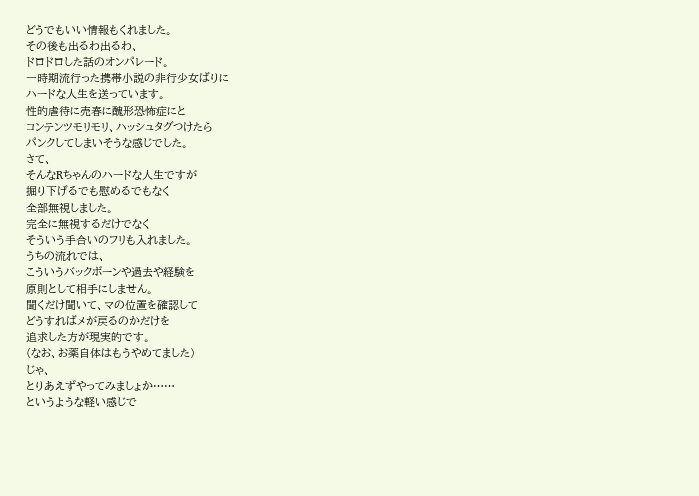どうでもいい情報もくれました。
その後も出るわ出るわ、
ドロドロした話のオンパレード。
一時期流行った携帯小説の非行少女ばりに
ハードな人生を送っています。
性的虐待に売春に醜形恐怖症にと
コンテンツモリモリ、ハッシュタグつけたら
パンクしてしまいそうな感じでした。
さて、
そんなRちゃんのハードな人生ですが
掘り下げるでも慰めるでもなく
全部無視しました。
完全に無視するだけでなく
そういう手合いのフリも入れました。
うちの流れでは、
こういうバックボーンや過去や経験を
原則として相手にしません。
聞くだけ聞いて、マの位置を確認して
どうすればメが戻るのかだけを
追求した方が現実的です。
(なお、お薬自体はもうやめてました)
じゃ、
とりあえずやってみましょか……
というような軽い感じで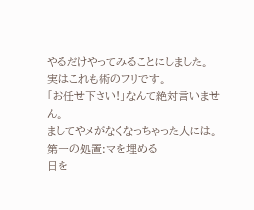やるだけやってみることにしました。
実はこれも術のフリです。
「お任せ下さい!」なんて絶対言いません。
ましてやメがなくなっちゃった人には。
第一の処置:マを埋める
日を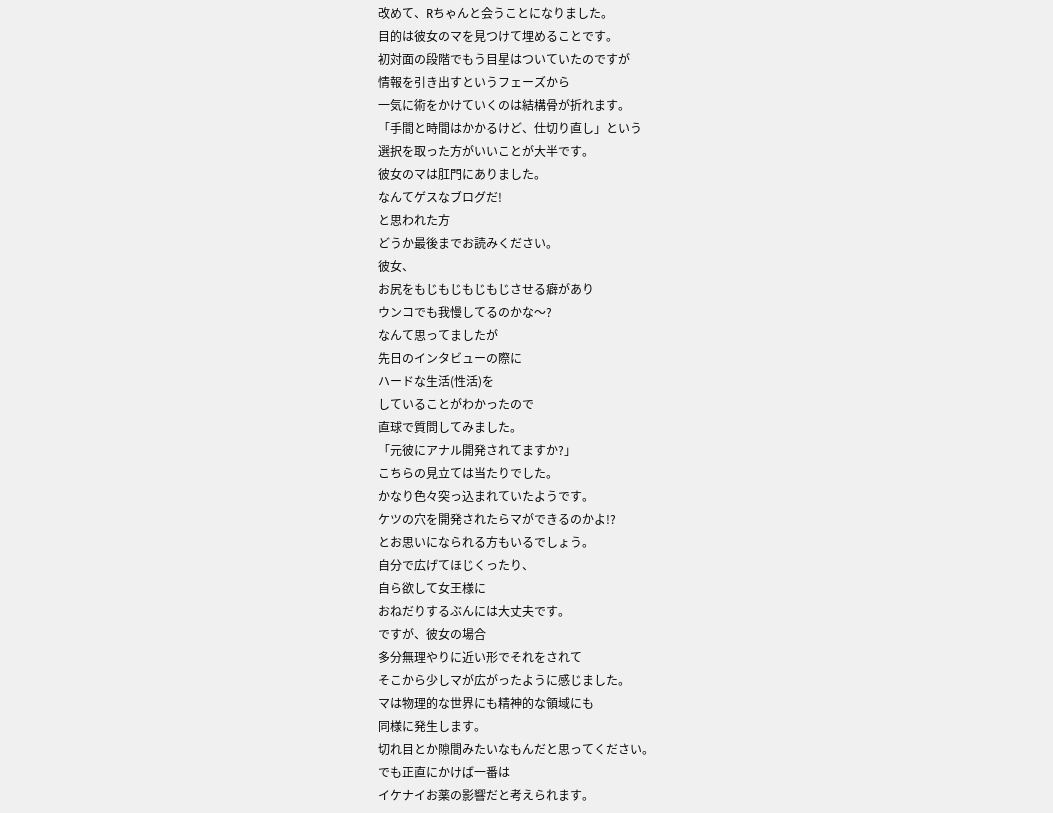改めて、Rちゃんと会うことになりました。
目的は彼女のマを見つけて埋めることです。
初対面の段階でもう目星はついていたのですが
情報を引き出すというフェーズから
一気に術をかけていくのは結構骨が折れます。
「手間と時間はかかるけど、仕切り直し」という
選択を取った方がいいことが大半です。
彼女のマは肛門にありました。
なんてゲスなブログだ!
と思われた方
どうか最後までお読みください。
彼女、
お尻をもじもじもじもじさせる癖があり
ウンコでも我慢してるのかな〜?
なんて思ってましたが
先日のインタビューの際に
ハードな生活(性活)を
していることがわかったので
直球で質問してみました。
「元彼にアナル開発されてますか?」
こちらの見立ては当たりでした。
かなり色々突っ込まれていたようです。
ケツの穴を開発されたらマができるのかよ!?
とお思いになられる方もいるでしょう。
自分で広げてほじくったり、
自ら欲して女王様に
おねだりするぶんには大丈夫です。
ですが、彼女の場合
多分無理やりに近い形でそれをされて
そこから少しマが広がったように感じました。
マは物理的な世界にも精神的な領域にも
同様に発生します。
切れ目とか隙間みたいなもんだと思ってください。
でも正直にかけば一番は
イケナイお薬の影響だと考えられます。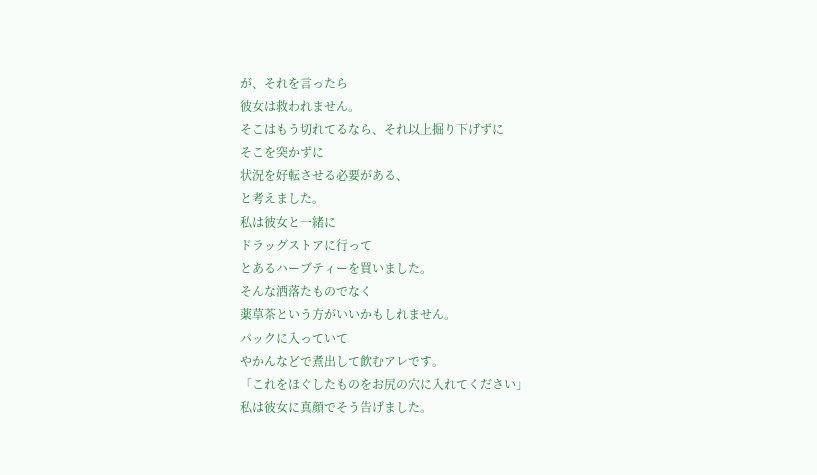が、それを言ったら
彼女は救われません。
そこはもう切れてるなら、それ以上掘り下げずに
そこを突かずに
状況を好転させる必要がある、
と考えました。
私は彼女と一緒に
ドラッグストアに行って
とあるハーブティーを買いました。
そんな洒落たものでなく
薬草茶という方がいいかもしれません。
パックに入っていて
やかんなどで煮出して飲むアレです。
「これをほぐしたものをお尻の穴に入れてください」
私は彼女に真顔でそう告げました。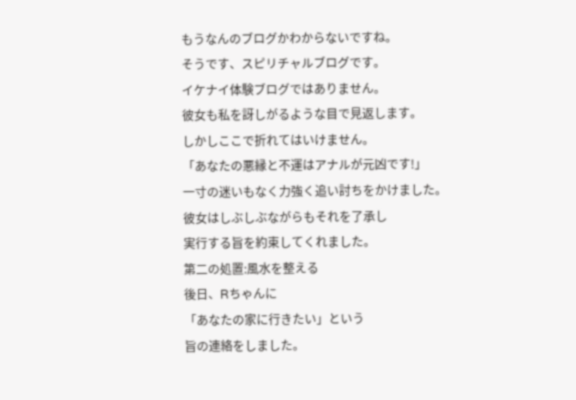もうなんのブログかわからないですね。
そうです、スピリチャルブログです。
イケナイ体験ブログではありません。
彼女も私を訝しがるような目で見返します。
しかしここで折れてはいけません。
「あなたの悪縁と不運はアナルが元凶です!」
一寸の迷いもなく力強く追い討ちをかけました。
彼女はしぶしぶながらもそれを了承し
実行する旨を約束してくれました。
第二の処置:風水を整える
後日、Rちゃんに
「あなたの家に行きたい」という
旨の連絡をしました。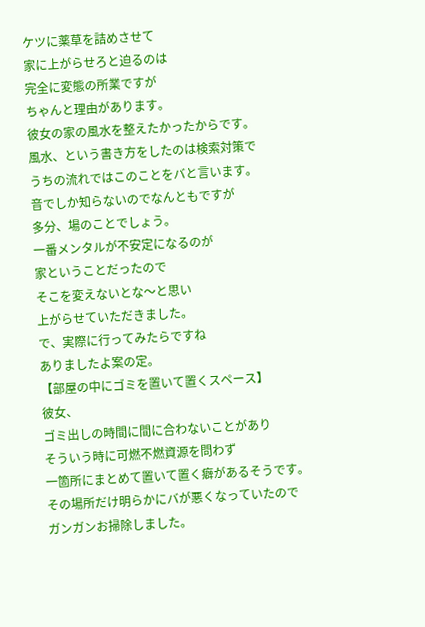ケツに薬草を詰めさせて
家に上がらせろと迫るのは
完全に変態の所業ですが
ちゃんと理由があります。
彼女の家の風水を整えたかったからです。
風水、という書き方をしたのは検索対策で
うちの流れではこのことをバと言います。
音でしか知らないのでなんともですが
多分、場のことでしょう。
一番メンタルが不安定になるのが
家ということだったので
そこを変えないとな〜と思い
上がらせていただきました。
で、実際に行ってみたらですね
ありましたよ案の定。
【部屋の中にゴミを置いて置くスペース】
彼女、
ゴミ出しの時間に間に合わないことがあり
そういう時に可燃不燃資源を問わず
一箇所にまとめて置いて置く癖があるそうです。
その場所だけ明らかにバが悪くなっていたので
ガンガンお掃除しました。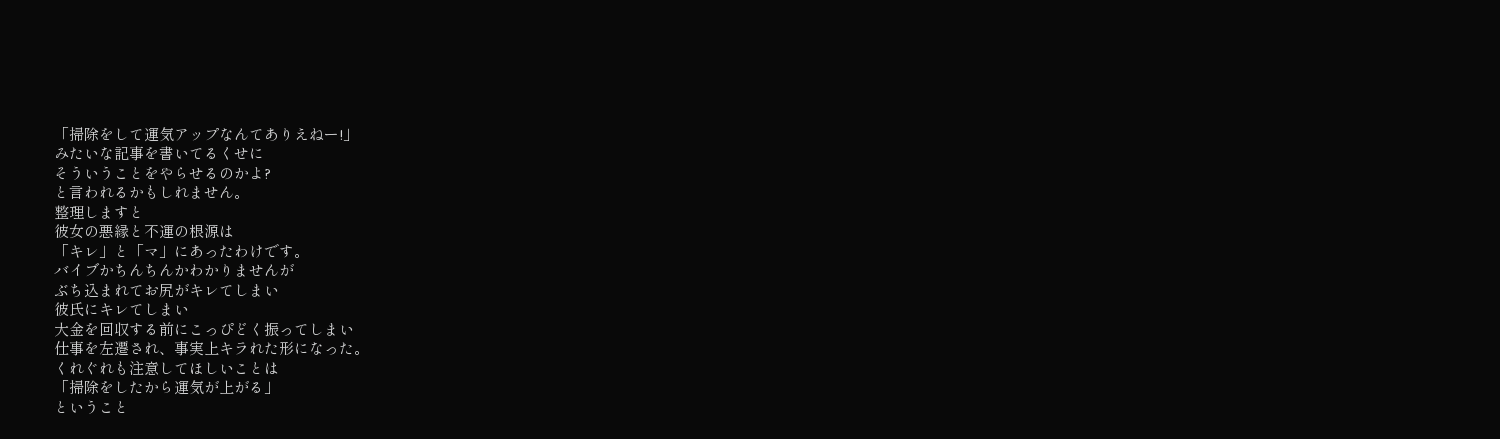「掃除をして運気アップなんてありえねー!」
みたいな記事を書いてるくせに
そういうことをやらせるのかよ?
と言われるかもしれません。
整理しますと
彼女の悪縁と不運の根源は
「キレ」と「マ」にあったわけです。
バイブかちんちんかわかりませんが
ぶち込まれてお尻がキレてしまい
彼氏にキレてしまい
大金を回収する前にこっぴどく振ってしまい
仕事を左遷され、事実上キラれた形になった。
くれぐれも注意してほしいことは
「掃除をしたから運気が上がる」
ということ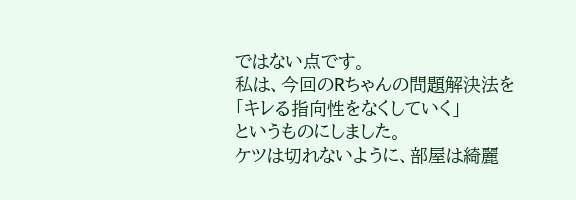ではない点です。
私は、今回のRちゃんの問題解決法を
「キレる指向性をなくしていく」
というものにしました。
ケツは切れないように、部屋は綺麗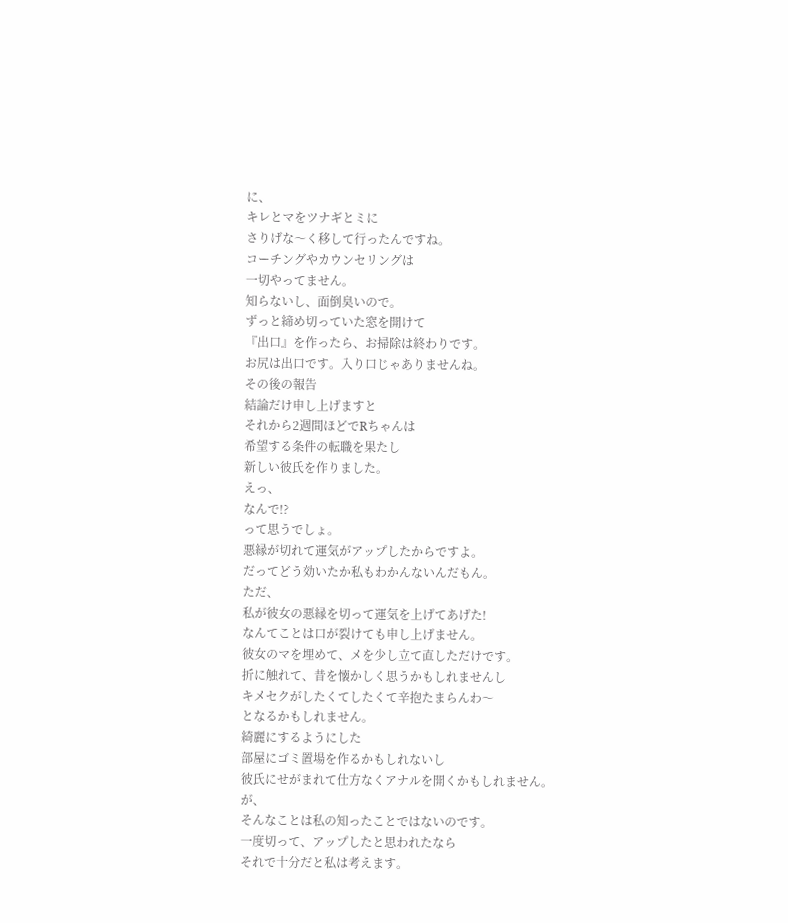に、
キレとマをツナギとミに
さりげな〜く移して行ったんですね。
コーチングやカウンセリングは
一切やってません。
知らないし、面倒臭いので。
ずっと締め切っていた窓を開けて
『出口』を作ったら、お掃除は終わりです。
お尻は出口です。入り口じゃありませんね。
その後の報告
結論だけ申し上げますと
それから2週間ほどでRちゃんは
希望する条件の転職を果たし
新しい彼氏を作りました。
えっ、
なんで!?
って思うでしょ。
悪縁が切れて運気がアップしたからですよ。
だってどう効いたか私もわかんないんだもん。
ただ、
私が彼女の悪縁を切って運気を上げてあげた!
なんてことは口が裂けても申し上げません。
彼女のマを埋めて、メを少し立て直しただけです。
折に触れて、昔を懐かしく思うかもしれませんし
キメセクがしたくてしたくて辛抱たまらんわ〜
となるかもしれません。
綺麗にするようにした
部屋にゴミ置場を作るかもしれないし
彼氏にせがまれて仕方なくアナルを開くかもしれません。
が、
そんなことは私の知ったことではないのです。
一度切って、アップしたと思われたなら
それで十分だと私は考えます。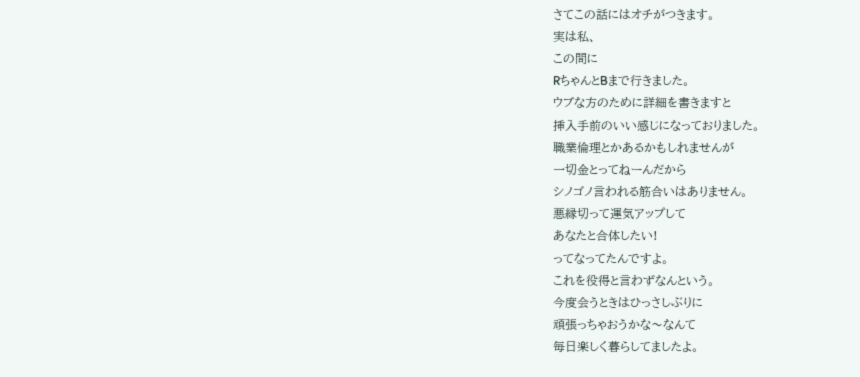さてこの話にはオチがつきます。
実は私、
この間に
RちゃんとBまで行きました。
ウブな方のために詳細を書きますと
挿入手前のいい感じになっておりました。
職業倫理とかあるかもしれませんが
一切金とってねーんだから
シノゴノ言われる筋合いはありません。
悪縁切って運気アップして
あなたと合体したい!
ってなってたんですよ。
これを役得と言わずなんという。
今度会うときはひっさしぶりに
頑張っちゃおうかな〜なんて
毎日楽しく暮らしてましたよ。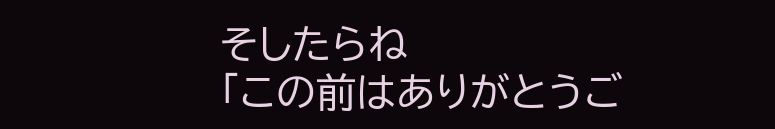そしたらね
「この前はありがとうご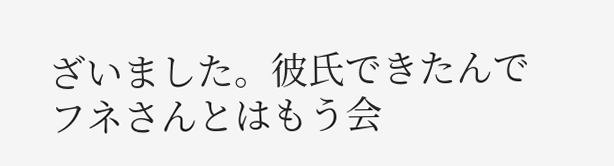ざいました。彼氏できたんでフネさんとはもう会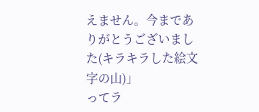えません。今までありがとうございました(キラキラした絵文字の山)」
ってラ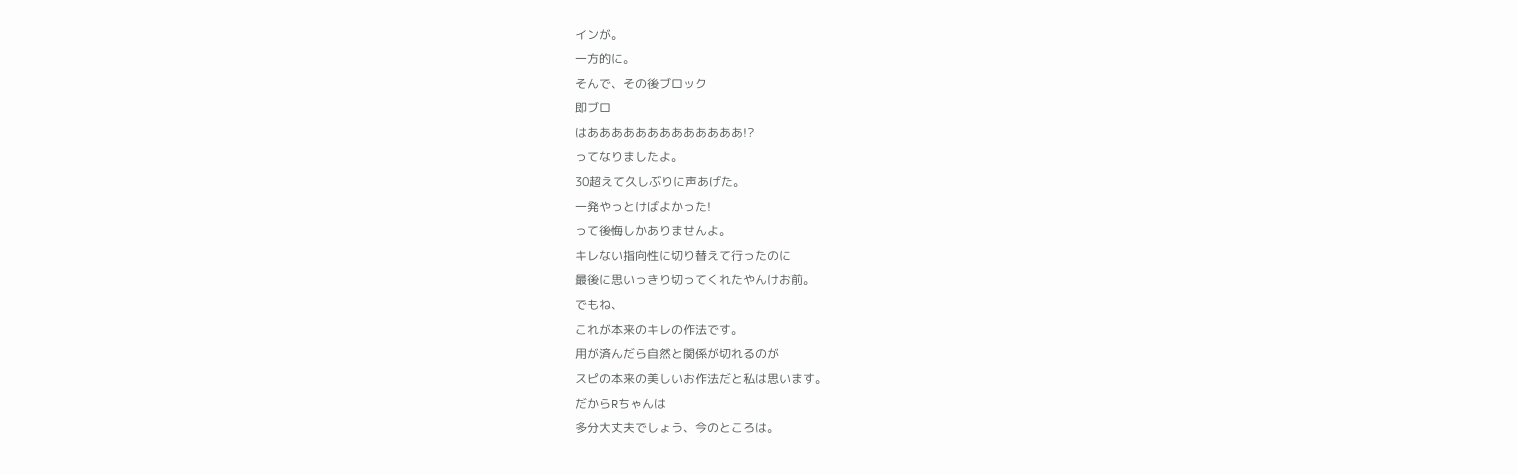インが。
一方的に。
そんで、その後ブロック
即ブロ
はあああああああああああああ!?
ってなりましたよ。
30超えて久しぶりに声あげた。
一発やっとけばよかった!
って後悔しかありませんよ。
キレない指向性に切り替えて行ったのに
最後に思いっきり切ってくれたやんけお前。
でもね、
これが本来のキレの作法です。
用が済んだら自然と関係が切れるのが
スピの本来の美しいお作法だと私は思います。
だからRちゃんは
多分大丈夫でしょう、今のところは。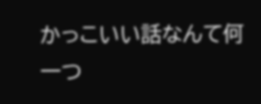かっこいい話なんて何一つ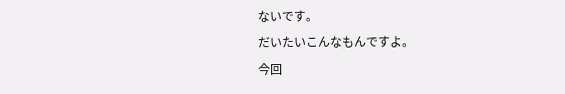ないです。
だいたいこんなもんですよ。
今回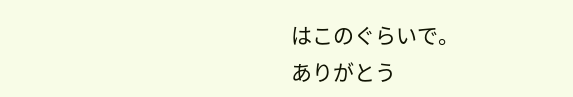はこのぐらいで。
ありがとう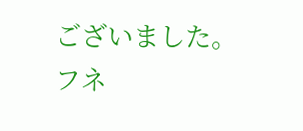ございました。
フネ